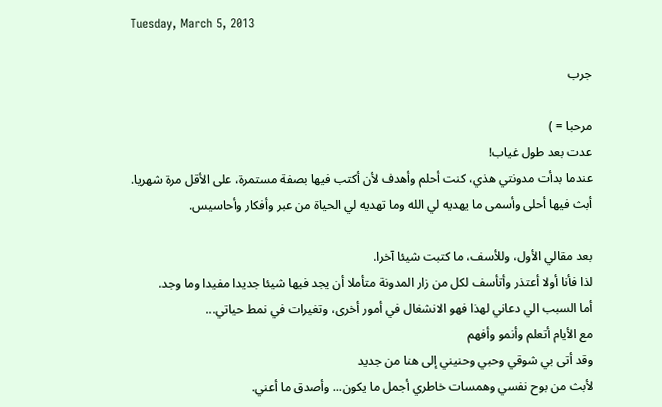Tuesday, March 5, 2013

جرب

مرحبا = )
عدت بعد طول غياب!
عندما بدأت مدونتي هذي، كنت أحلم وأهدف لأن أكتب فيها بصفة مستمرة، على الأقل مرة شهريا.
أبث فيها أحلى وأسمى ما يهديه لي الله وما تهديه لي الحياة من عبر وأفكار وأحاسيس.

بعد مقالي الأول، وللأسف، ما كتبت شيئا آخرا.
لذا فأنا أولا أعتذر وأتأسف لكل من زار المدونة متأملا أن يجد فيها شيئا جديدا مفيدا وما وجد.
أما السبب الي دعاني لهذا فهو الانشغال في أمور أخرى، وتغيرات في نمط حياتي...
مع الأيام أتعلم وأنمو وأفهم
وقد أتى بي شوقي وحبي وحنيني إلى هنا من جديد
لأبث من بوح نفسي وهمسات خاطري أجمل ما يكون... وأصدق ما أعني.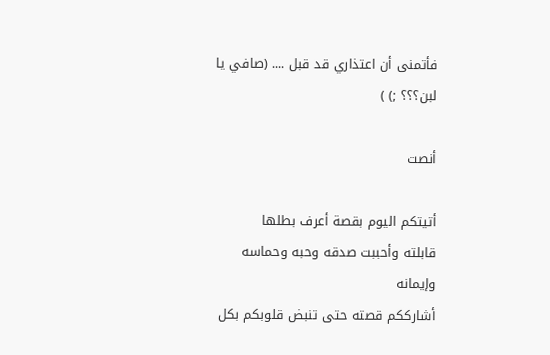فأتمنى أن اعتذاري قد قبل .... (صافي يا لبن؟؟؟ ;) )

أنصت

أتيتكم اليوم بقصة أعرف بطلها
قابلته وأحببت صدقه وحبه وحماسه وإيمانه
أشارككم قصته حتى تنبض قلوبكم بكل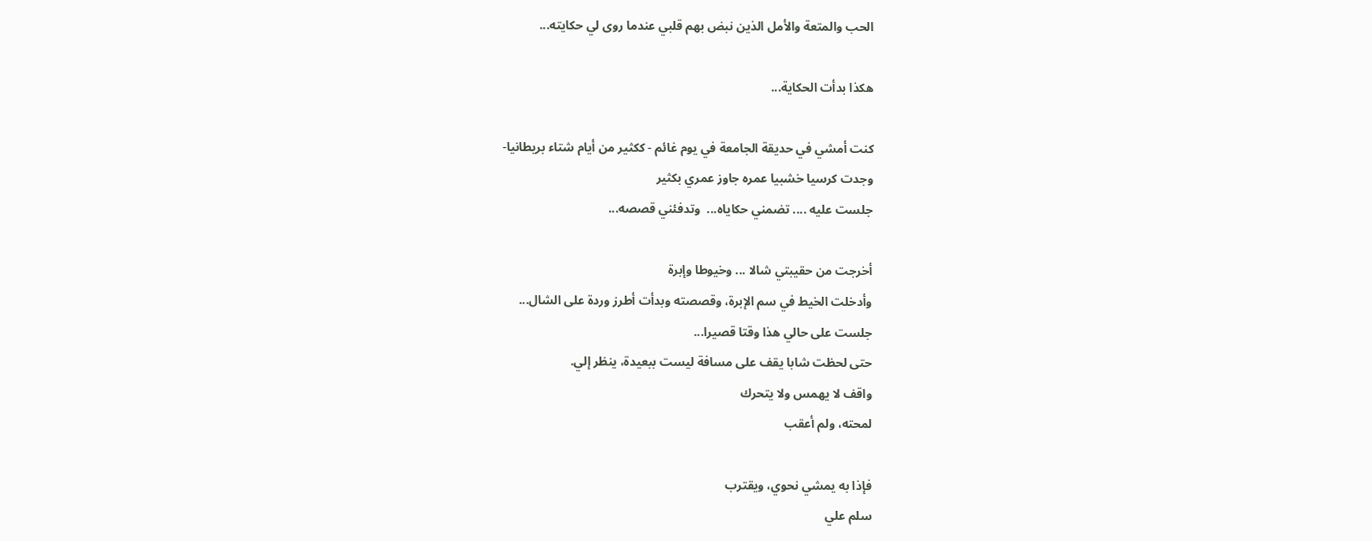الحب والمتعة والأمل الذين نبض بهم قلبي عندما روى لي حكايته...

هكذا بدأت الحكاية...

كنت أمشي في حديقة الجامعة في يوم غائم - ككثير من أيام شتاء بريطانيا-
وجدت كرسيا خشبيا عمره جاوز عمري بكثير
جلست عليه .... تضمني حكاياه...  وتدفئني قصصه...

أخرجت من حقيبتي شالا ... وخيوطا وإبرة
وأدخلت الخيط في سم الإبرة، وقصصته وبدأت أطرز وردة على الشال...
جلست على حالي هذا وقتا قصيرا...
حتى لحظت شابا يقف على مسافة ليست ببعيدة، ينظر إلي.
واقف لا يهمس ولا يتحرك
لمحته، ولم أعقب

فإذا به يمشي نحوي، ويقترب
سلم علي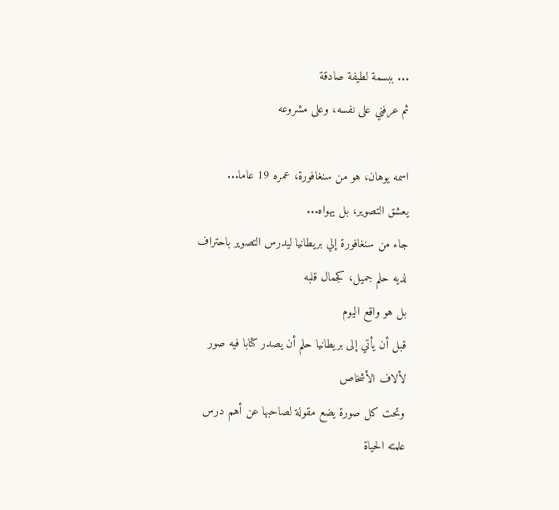... ببسمة لطيفة صادقة
ثم عرفني على نفسه، وعلى مشروعه

اسمه يوهان، هو من سنغافورة، عمره 19 عاما...
يعشق التصوير، بل يهواه...
جاء من سنغافورة إلي بريطانيا ليدرس التصوير باحتراف
لديه حلم جميل، كجمال قلبه
بل هو واقع اليوم
قبل أن يأتي إلى بريطانيا حلم أن يصدر كتابا فيه صور لألاف الأشخاص
وتحت كل صورة يضع مقولة لصاحبها عن أهم درس علمته الحياة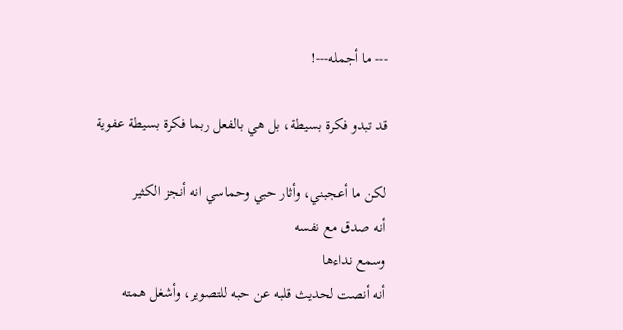--- ما أجمله---!

قد تبدو فكرة بسيطة، بل هي بالفعل ربما فكرة بسيطة عفوية

لكن ما أعجبني، وأثار حبي وحماسي انه أنجز الكثير
أنه صدق مع نفسه
وسمع نداءها
أنه أنصت لحديث قلبه عن حبه للتصوير، وأشغل همته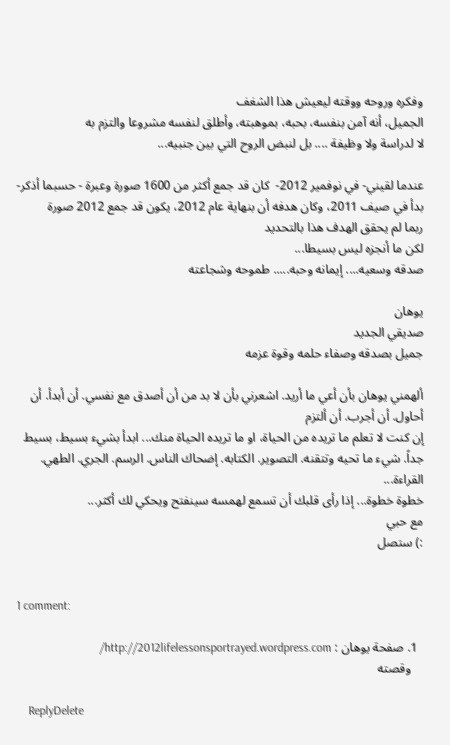وفكره وروحه ووقته ليعيش هذا الشغف
الجميل، أنه آمن بنفسه، بحبه، بموهبته، وأطلق لنفسه مشروعا والتزم به
لا لدراسة ولا وظيفة .... بل لنبض الروح التي بين جنبيه...

عندما لقيني- في نوفمير 2012-  كان قد جمع أكثر من 1600 صورة وعبرة - حسبما أذكر-
بدأ في صيف 2011، وكان هدفه أن بنهاية عام 2012، يكون قد جمع 2012 صورة
ربما لم يحقق الهدف هذا بالتحديد
لكن ما أنجزه ليس بسيطا...
صدقه وسعيه.... إيمانه وحبه..... طموحه وشجاعته

يوهان
صديقي الجديد
جميل بصدقه وصفاء حلمه وقوة عزمه

ألهمني يوهان بأن أعي ما أريد. اشعرني بأن لا بد من أن أصدق مع نفسي. أن أبدأ. أن أحاول. أن أجرب. أن ألتزم
إن كنت لا تعلم ما تريده من الحياة، او ما تريده الحياة منك... ابدأ بشيء بسيط، بسيط جداً. شيء ما تحيه وتتقنه. التصوير. الكتابه. إضحاك الناس. الرسم. الجري. الطهي. القراءة...
خطوة خطوة... إذا رأى قلبك أن تسمع لهمسه سينفتح ويحكي لك أكثر...
مع حبي
:) ستصل


1 comment:

  1. صفحة يوهان : http://2012lifelessonsportrayed.wordpress.com/
    وقصته

    ReplyDelete